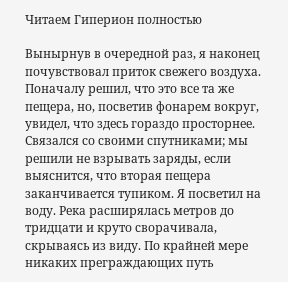Читаем Гиперион полностью

Вынырнув в очередной раз, я наконец почувствовал приток свежего воздуха. Поначалу решил, что это все та же пещера, но, посветив фонарем вокруг, увидел, что здесь гораздо просторнее. Связался со своими спутниками; мы решили не взрывать заряды, если выяснится, что вторая пещера заканчивается тупиком. Я посветил на воду. Река расширялась метров до тридцати и круто сворачивала, скрываясь из виду. По крайней мере никаких преграждающих путь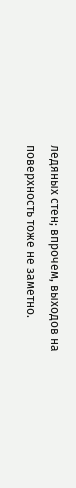ледяных стен; впрочем, выходов на поверхность тоже не заметно.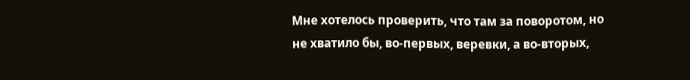Мне хотелось проверить, что там за поворотом, но не хватило бы, во-первых, веревки, а во-вторых,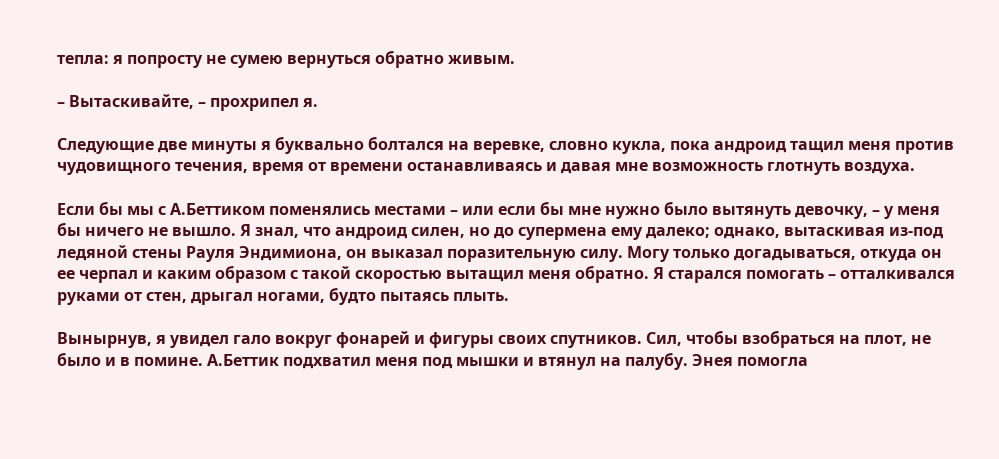тепла: я попросту не сумею вернуться обратно живым.

– Вытаскивайте, – прохрипел я.

Следующие две минуты я буквально болтался на веревке, словно кукла, пока андроид тащил меня против чудовищного течения, время от времени останавливаясь и давая мне возможность глотнуть воздуха.

Если бы мы с А.Беттиком поменялись местами – или если бы мне нужно было вытянуть девочку, – у меня бы ничего не вышло. Я знал, что андроид силен, но до супермена ему далеко; однако, вытаскивая из-под ледяной стены Рауля Эндимиона, он выказал поразительную силу. Могу только догадываться, откуда он ее черпал и каким образом с такой скоростью вытащил меня обратно. Я старался помогать – отталкивался руками от стен, дрыгал ногами, будто пытаясь плыть.

Вынырнув, я увидел гало вокруг фонарей и фигуры своих спутников. Сил, чтобы взобраться на плот, не было и в помине. А.Беттик подхватил меня под мышки и втянул на палубу. Энея помогла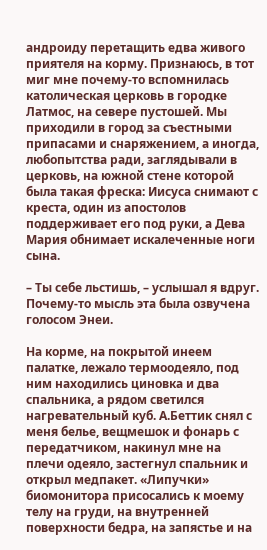андроиду перетащить едва живого приятеля на корму. Признаюсь, в тот миг мне почему-то вспомнилась католическая церковь в городке Латмос, на севере пустошей. Мы приходили в город за съестными припасами и снаряжением, а иногда, любопытства ради, заглядывали в церковь, на южной стене которой была такая фреска: Иисуса снимают с креста, один из апостолов поддерживает его под руки, а Дева Мария обнимает искалеченные ноги сына.

– Ты себе льстишь, – услышал я вдруг. Почему-то мысль эта была озвучена голосом Энеи.

На корме, на покрытой инеем палатке, лежало термоодеяло, под ним находились циновка и два спальника, а рядом светился нагревательный куб. А.Беттик снял с меня белье, вещмешок и фонарь с передатчиком, накинул мне на плечи одеяло, застегнул спальник и открыл медпакет. «Липучки» биомонитора присосались к моему телу на груди, на внутренней поверхности бедра, на запястье и на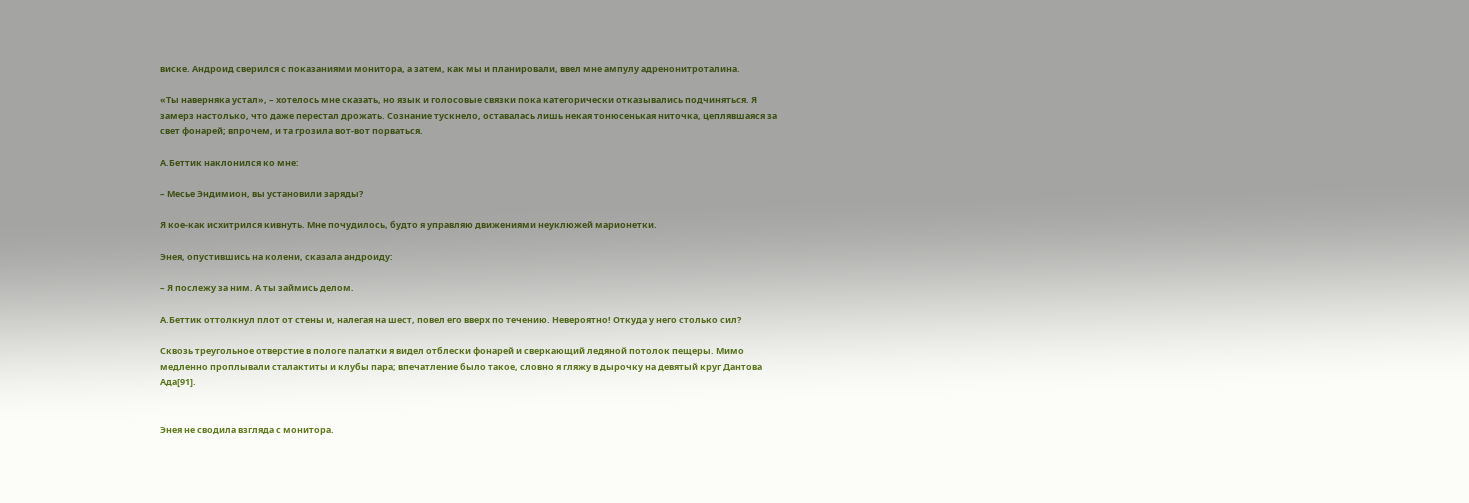виске. Андроид сверился с показаниями монитора, а затем, как мы и планировали, ввел мне ампулу адренонитроталина.

«Ты наверняка устал», – хотелось мне сказать, но язык и голосовые связки пока категорически отказывались подчиняться. Я замерз настолько, что даже перестал дрожать. Сознание тускнело, оставалась лишь некая тонюсенькая ниточка, цеплявшаяся за свет фонарей; впрочем, и та грозила вот-вот порваться.

А.Беттик наклонился ко мне:

– Месье Эндимион, вы установили заряды?

Я кое-как исхитрился кивнуть. Мне почудилось, будто я управляю движениями неуклюжей марионетки.

Энея, опустившись на колени, сказала андроиду:

– Я послежу за ним. А ты займись делом.

А.Беттик оттолкнул плот от стены и, налегая на шест, повел его вверх по течению. Невероятно! Откуда у него столько сил?

Сквозь треугольное отверстие в пологе палатки я видел отблески фонарей и сверкающий ледяной потолок пещеры. Мимо медленно проплывали сталактиты и клубы пара; впечатление было такое, словно я гляжу в дырочку на девятый круг Дантова Ада[91].


Энея не сводила взгляда с монитора.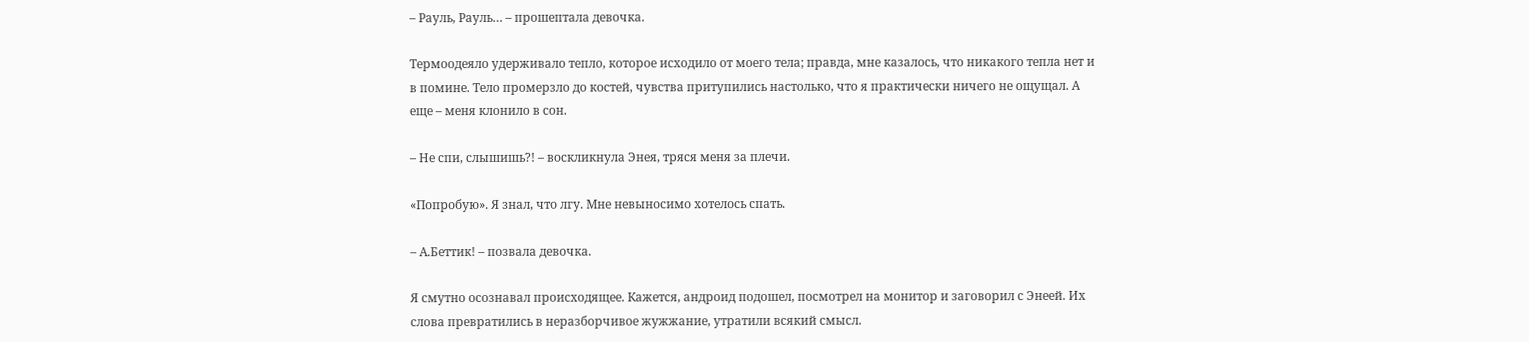– Рауль, Рауль… – прошептала девочка.

Термоодеяло удерживало тепло, которое исходило от моего тела; правда, мне казалось, что никакого тепла нет и в помине. Тело промерзло до костей, чувства притупились настолько, что я практически ничего не ощущал. А еще – меня клонило в сон.

– Не спи, слышишь?! – воскликнула Энея, тряся меня за плечи.

«Попробую». Я знал, что лгу. Мне невыносимо хотелось спать.

– А.Беттик! – позвала девочка.

Я смутно осознавал происходящее. Кажется, андроид подошел, посмотрел на монитор и заговорил с Энеей. Их слова превратились в неразборчивое жужжание, утратили всякий смысл.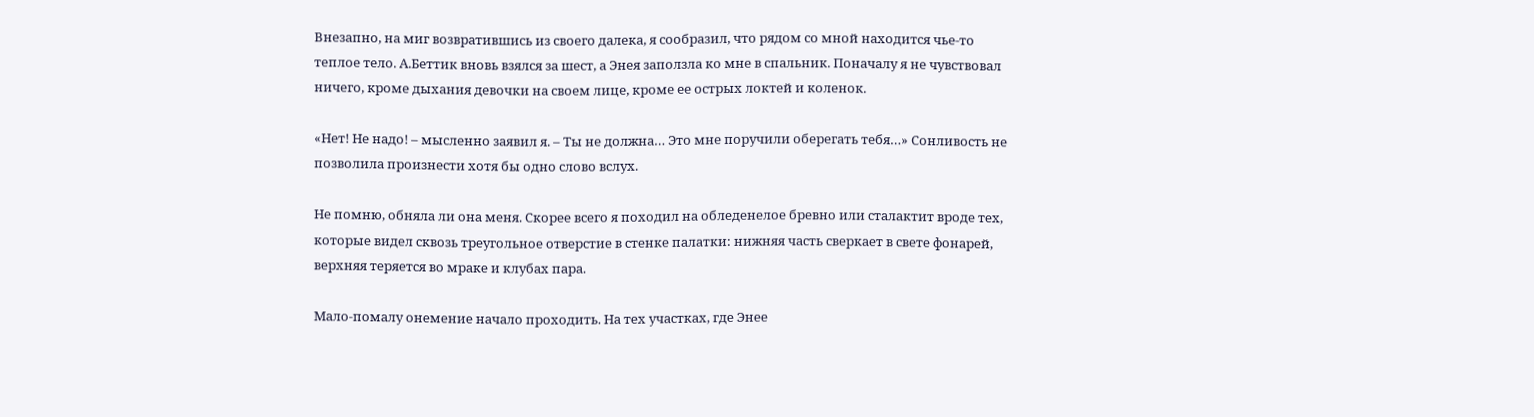Внезапно, на миг возвратившись из своего далека, я сообразил, что рядом со мной находится чье-то теплое тело. А.Беттик вновь взялся за шест, а Энея заползла ко мне в спальник. Поначалу я не чувствовал ничего, кроме дыхания девочки на своем лице, кроме ее острых локтей и коленок.

«Нет! Не надо! – мысленно заявил я. – Ты не должна… Это мне поручили оберегать тебя…» Сонливость не позволила произнести хотя бы одно слово вслух.

Не помню, обняла ли она меня. Скорее всего я походил на обледенелое бревно или сталактит вроде тех, которые видел сквозь треугольное отверстие в стенке палатки: нижняя часть сверкает в свете фонарей, верхняя теряется во мраке и клубах пара.

Мало-помалу онемение начало проходить. На тех участках, где Энее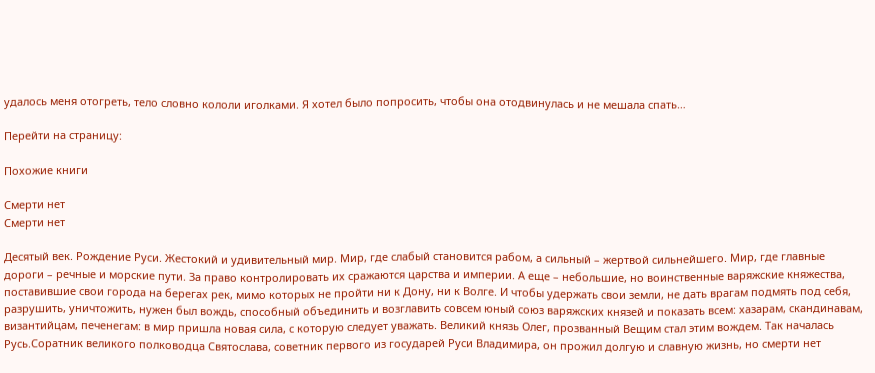удалось меня отогреть, тело словно кололи иголками. Я хотел было попросить, чтобы она отодвинулась и не мешала спать…

Перейти на страницу:

Похожие книги

Смерти нет
Смерти нет

Десятый век. Рождение Руси. Жестокий и удивительный мир. Мир, где слабый становится рабом, а сильный – жертвой сильнейшего. Мир, где главные дороги – речные и морские пути. За право контролировать их сражаются царства и империи. А еще – небольшие, но воинственные варяжские княжества, поставившие свои города на берегах рек, мимо которых не пройти ни к Дону, ни к Волге. И чтобы удержать свои земли, не дать врагам подмять под себя, разрушить, уничтожить, нужен был вождь, способный объединить и возглавить совсем юный союз варяжских князей и показать всем: хазарам, скандинавам, византийцам, печенегам: в мир пришла новая сила, с которую следует уважать. Великий князь Олег, прозванный Вещим стал этим вождем. Так началась Русь.Соратник великого полководца Святослава, советник первого из государей Руси Владимира, он прожил долгую и славную жизнь, но смерти нет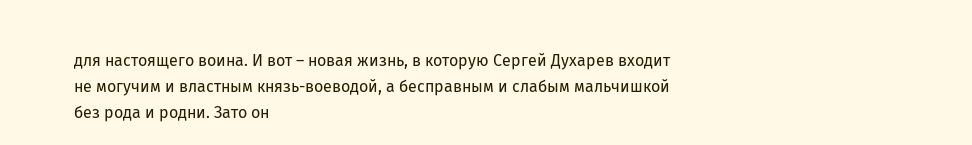для настоящего воина. И вот – новая жизнь, в которую Сергей Духарев входит не могучим и властным князь-воеводой, а бесправным и слабым мальчишкой без рода и родни. Зато он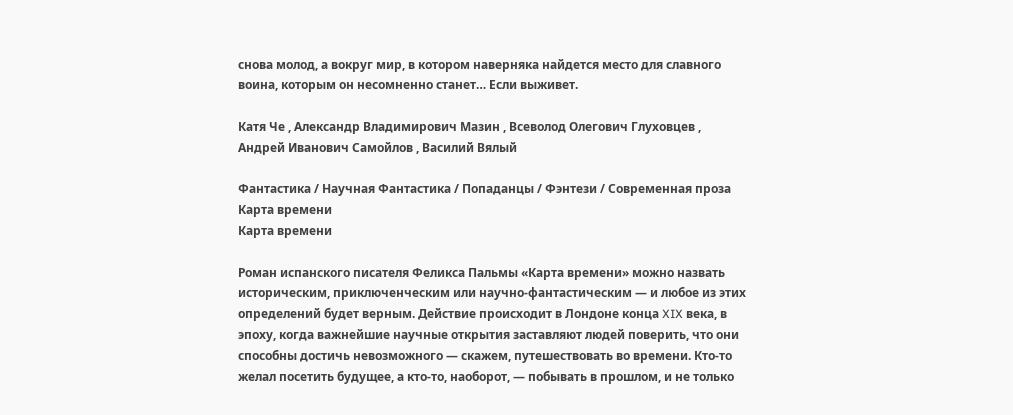снова молод, а вокруг мир, в котором наверняка найдется место для славного воина, которым он несомненно станет… Если выживет.

Катя Че , Александр Владимирович Мазин , Всеволод Олегович Глуховцев , Андрей Иванович Самойлов , Василий Вялый

Фантастика / Научная Фантастика / Попаданцы / Фэнтези / Современная проза
Карта времени
Карта времени

Роман испанского писателя Феликса Пальмы «Карта времени» можно назвать историческим, приключенческим или научно-фантастическим — и любое из этих определений будет верным. Действие происходит в Лондоне конца XIX века, в эпоху, когда важнейшие научные открытия заставляют людей поверить, что они способны достичь невозможного — скажем, путешествовать во времени. Кто-то желал посетить будущее, а кто-то, наоборот, — побывать в прошлом, и не только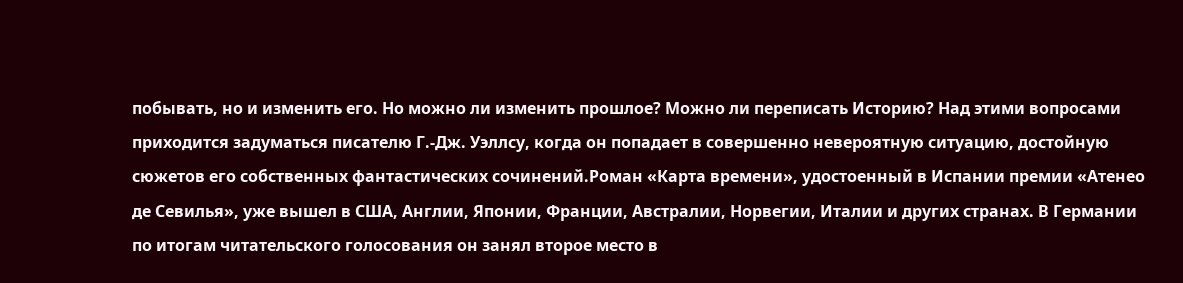побывать, но и изменить его. Но можно ли изменить прошлое? Можно ли переписать Историю? Над этими вопросами приходится задуматься писателю Г.-Дж. Уэллсу, когда он попадает в совершенно невероятную ситуацию, достойную сюжетов его собственных фантастических сочинений.Роман «Карта времени», удостоенный в Испании премии «Атенео де Севилья», уже вышел в США, Англии, Японии, Франции, Австралии, Норвегии, Италии и других странах. В Германии по итогам читательского голосования он занял второе место в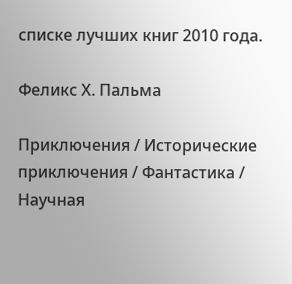списке лучших книг 2010 года.

Феликс Х. Пальма

Приключения / Исторические приключения / Фантастика / Научная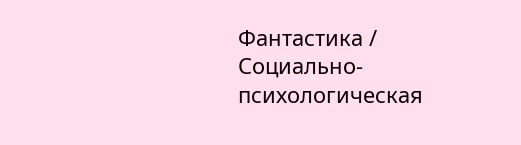Фантастика / Социально-психологическая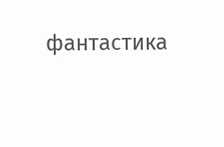фантастика